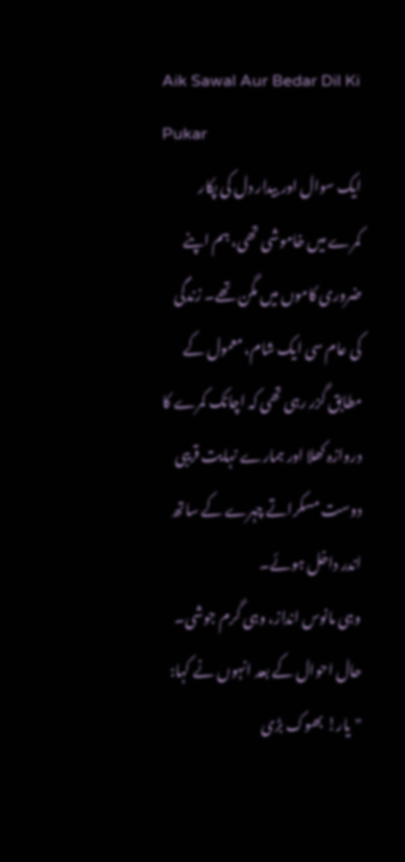Aik Sawal Aur Bedar Dil Ki Pukar
ایک سوال اور بیدار دل کی پکار
کمرے میں خاموشی تھی، ہم اپنے ضروری کاموں میں مگن تھے۔ زندگی کی عام سی ایک شام، معمول کے مطابق گزر رہی تھی کہ اچانک کمرے کا دروازہ کھلا اور ہمارے نہایت قریبی دوست مسکراتے چہرے کے ساتھ اندر داخل ہوئے۔
وہی مانوس انداز، وہی گرم جوشی۔ حال احوال کے بعد انہوں نے کہا: "یار! بھوک بڑی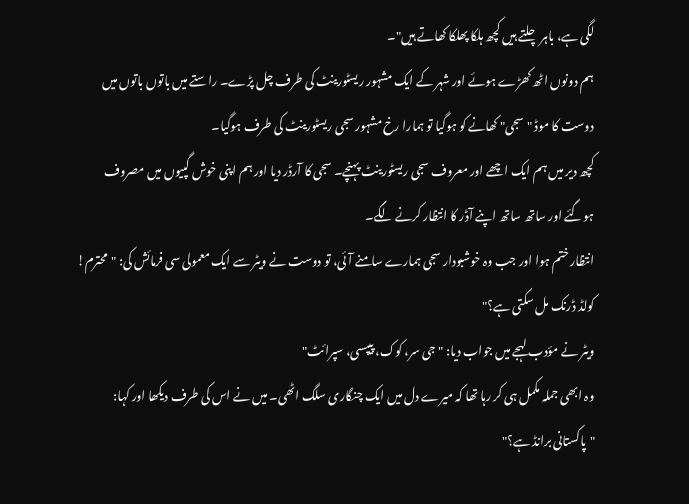لگی ہے، باہر چلتے ہیں کچھ ہلکا پھلکا کھاتے ہیں"۔
ہم دونوں اٹھ کھڑے ہوئے اور شہر کے ایک مشہور ریسٹورینٹ کی طرف چل پڑے۔ راستے میں باتوں باتوں میں دوست کا موڈ "سجی" کھانے کو ہوگیا تو ہمارا رخ مشہور سجی ریسٹورینٹ کی طرف ہوگیا۔
کچھ دیر میں ہم ایک اچھے اور معروف سجی ریسٹورینٹ پہنچے۔ سجی کا آرڈر دیا اور ہم اپنی خوش گپیوں میں مصروف ہوگئے اور ساتھ ساتھ اپنے آڈر کا انتظار کرنے لگے۔
انتظار ختم ہوا اور جب وہ خوشبودار سجی ہمارے سامنے آئی، تو دوست نے ویٹر سے ایک معمولی سی فرمائش کی: "محترم! کولڈ ڈرنک مل سکتی ہے؟"
ویٹر نے مؤدب لہجے میں جواب دیا: "جی سر، کوک، پیپسی، سپرائٹ"
وہ ابھی جملہ مکمل ہی کر رہا تھا کہ میرے دل میں ایک چنگاری سلگ اٹھی۔ میں نے اس کی طرف دیکھا اور کہا: "پاکستانی برانڈ ہے؟"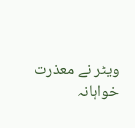ویٹر نے معذرت خواہانہ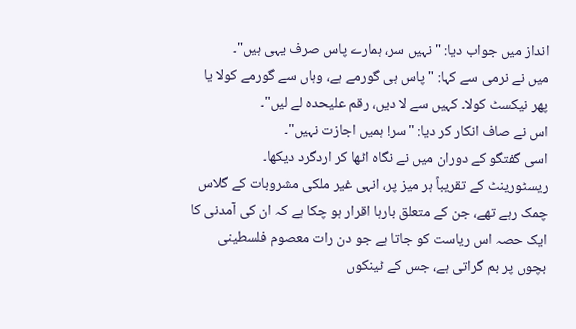انداز میں جواب دیا: "نہیں سر، ہمارے پاس صرف یہی ہیں"۔
میں نے نرمی سے کہا: "پاس ہی گورمے ہے، وہاں سے گورمے کولا یا پھر نیکسٹ کولا۔ کہیں سے لا دیں، رقم علیحدہ لے لیں"۔
اس نے صاف انکار کر دیا: "سر! ہمیں اجازت نہیں"۔
اسی گفتگو کے دوران میں نے نگاہ اٹھا کر اردگرد دیکھا۔
ریسٹورینٹ کے تقریباً ہر میز پر، انہی غیر ملکی مشروبات کے گلاس چمک رہے تھے، جن کے متعلق بارہا اقرار ہو چکا ہے کہ ان کی آمدنی کا ایک حصہ اس ریاست کو جاتا ہے جو دن رات معصوم فلسطینی بچوں پر بم گراتی ہے، جس کے ٹینکوں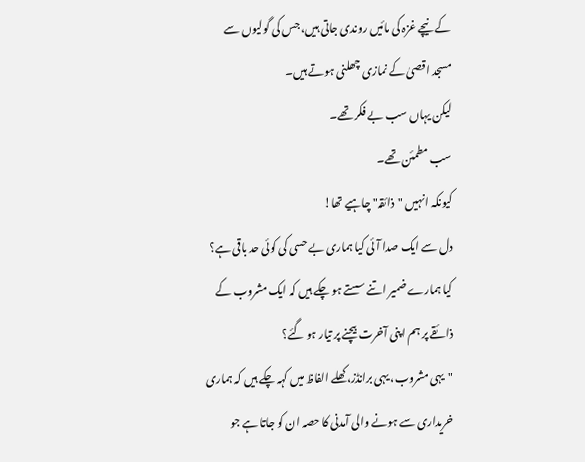کے نیچے غزہ کی مائیں روندی جاتی ہیں، جس کی گولیوں سے مسجد اقصیٰ کے نمازی چھلنی ہوتے ہیں۔
لیکن یہاں سب بے فکر تھے۔
سب مطمئن تھے۔
کیونکہ انہیں "ذائقہ" چاہیے تھا!
دل سے ایک صدا آئی کیا ہماری بے حسی کی کوئی حد باقی ہے؟
کیا ہمارے ضمیر اتنے سستے ہو چکے ہیں کہ ایک مشروب کے ذائقے پر ہم اپنی آخرت بیچنے پر تیار ہو گئے؟
"یہی مشروب، یہی برانڈز، کھلے الفاظ میں کہہ چکے ہیں کہ ہماری خریداری سے ہونے والی آمدنی کا حصہ ان کو جاتا ہے جو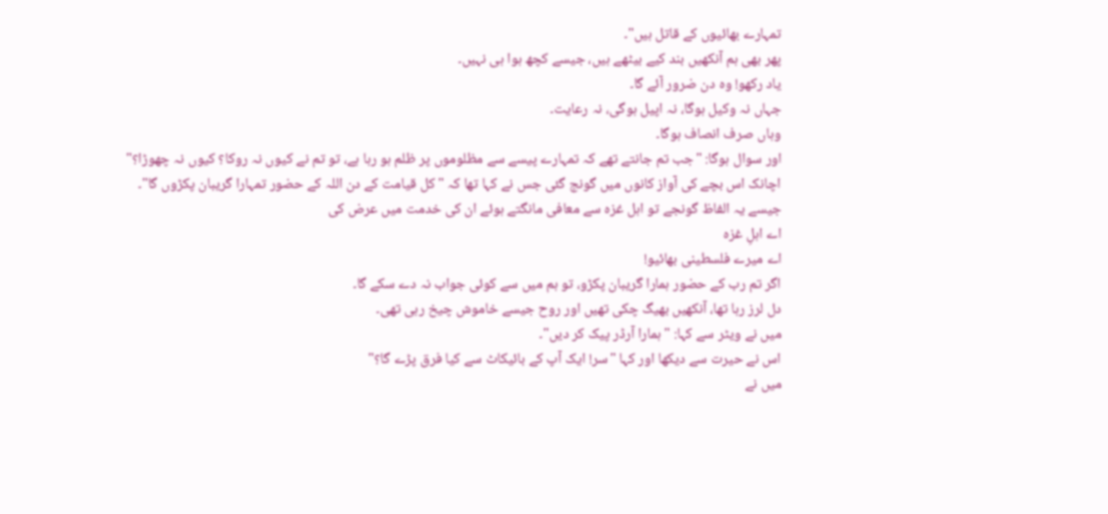تمہارے بھائیوں کے قاتل ہیں"۔
پھر بھی ہم آنکھیں بند کیے بیٹھے ہیں، جیسے کچھ ہوا ہی نہیں۔
یاد رکھو! وہ دن ضرور آئے گا۔
جہاں نہ وکیل ہوگا، نہ اپیل ہوگی، نہ رعایت۔
وہاں صرف انصاف ہوگا۔
اور سوال ہوگا: "جب تم جانتے تھے کہ تمہارے پیسے سے مظلوموں پر ظلم ہو رہا ہے، تو تم نے کیوں نہ روکا؟ کیوں نہ چھوڑا؟"
اچانک اس بچے کی آواز کانوں میں گونج گئی جس نے کہا تھا کہ "کل قیامت کے دن اللہ کے حضور تمہارا گریبان پکڑوں گا"۔
جیسے یہ الفاظ گونجے تو اہل غزہ سے معافی مانگتے ہوئے ان کی خدمت میں عرض کی
اے اہلِ غزہ
اے میرے فلسطینی بھائیو!
اگر تم رب کے حضور ہمارا گریبان پکڑو، تو ہم میں سے کوئی جواب نہ دے سکے گا۔
دل لرز رہا تھا، آنکھیں بھیگ چکی تھیں اور روح جیسے خاموش چیخ رہی تھی۔
میں نے ویٹر سے کہا: "ہمارا آرڈر پیک کر دیں"۔
اس نے حیرت سے دیکھا اور کہا "سر! ایک آپ کے بائیکاٹ سے کیا فرق پڑے گا؟"
میں نے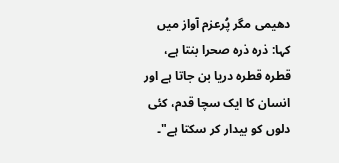دھیمی مگر پُرعزم آواز میں کہا: ذرہ ذرہ صحرا بنتا ہے، قطرہ قطرہ دریا بن جاتا ہے اور انسان کا ایک سچا قدم، کئی دلوں کو بیدار کر سکتا ہے"۔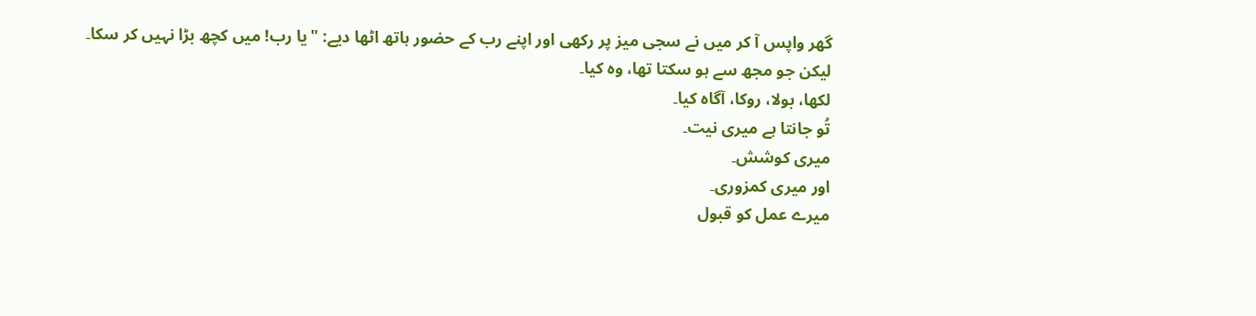گھر واپس آ کر میں نے سجی میز پر رکھی اور اپنے رب کے حضور ہاتھ اٹھا دیے: "یا رب! میں کچھ بڑا نہیں کر سکا۔
لیکن جو مجھ سے ہو سکتا تھا، وہ کیا۔
لکھا، بولا، روکا، آگاہ کیا۔
تُو جانتا ہے میری نیت۔
میری کوشش۔
اور میری کمزوری۔
میرے عمل کو قبول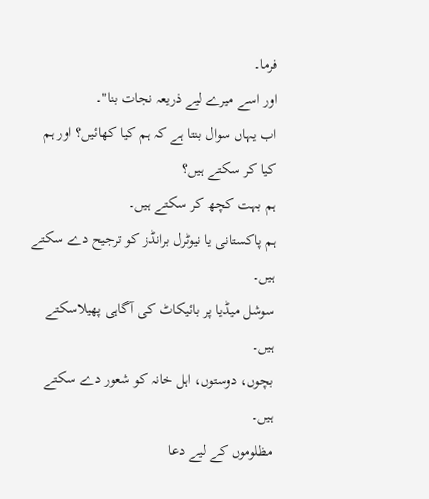فرما۔
اور اسے میرے لیے ذریعہ نجات بنا"۔
اب یہاں سوال بنتا ہے کہ ہم کیا کھائیں؟ اور ہم کیا کر سکتے ہیں؟
ہم بہت کچھ کر سکتے ہیں۔
ہم پاکستانی یا نیوٹرل برانڈز کو ترجیح دے سکتے ہیں۔
سوشل میڈیا پر بائیکاٹ کی آگاہی پھیلاسکتے ہیں۔
بچوں، دوستوں، اہل خانہ کو شعور دے سکتے ہیں۔
مظلوموں کے لیے دعا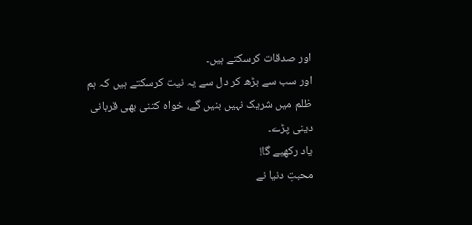اور صدقات کرسکتے ہیں۔
اور سب سے بڑھ کر دل سے یہ نیت کرسکتے ہیں کہ ہم ظلم میں شریک نہیں بنیں گے، خواہ کتنی بھی قربانی دینی پڑے۔
یاد رکھیے گا!
محبتِ دنیا نے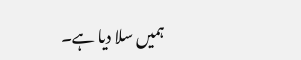ہمیں سلا دیا ہے۔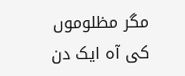مگر مظلوموں کی آہ ایک دن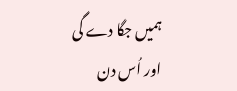ہمیں جگا دے گی
اور اُس دن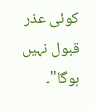کوئی عذر قبول نہیں ہوگا"۔